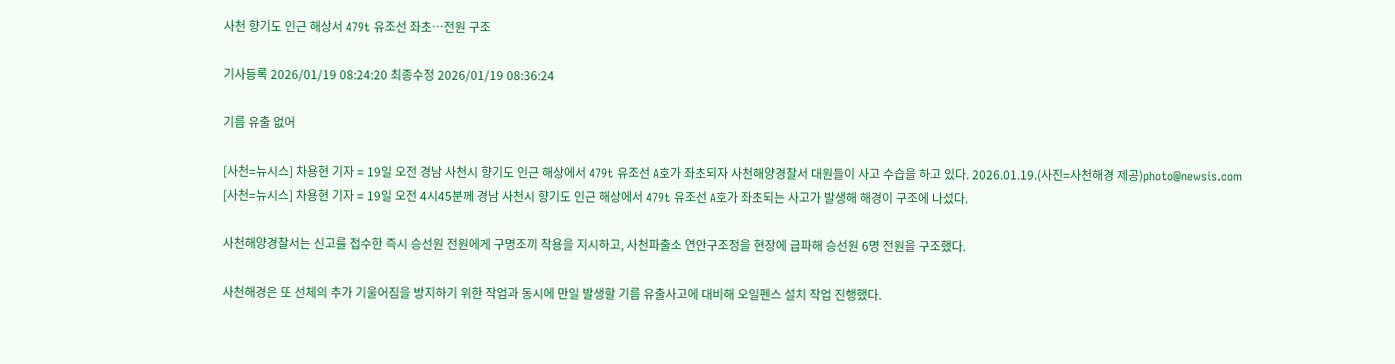사천 향기도 인근 해상서 479t 유조선 좌초…전원 구조

기사등록 2026/01/19 08:24:20 최종수정 2026/01/19 08:36:24

기름 유출 없어

[사천=뉴시스] 차용현 기자 = 19일 오전 경남 사천시 향기도 인근 해상에서 479t 유조선 A호가 좌초되자 사천해양경찰서 대원들이 사고 수습을 하고 있다. 2026.01.19.(사진=사천해경 제공)photo@newsis.com
[사천=뉴시스] 차용현 기자 = 19일 오전 4시45분께 경남 사천시 향기도 인근 해상에서 479t 유조선 A호가 좌초되는 사고가 발생해 해경이 구조에 나섰다.

사천해양경찰서는 신고를 접수한 즉시 승선원 전원에게 구명조끼 착용을 지시하고, 사천파출소 연안구조정을 현장에 급파해 승선원 6명 전원을 구조했다.

사천해경은 또 선체의 추가 기울어짐을 방지하기 위한 작업과 동시에 만일 발생할 기름 유출사고에 대비해 오일펜스 설치 작업 진행했다.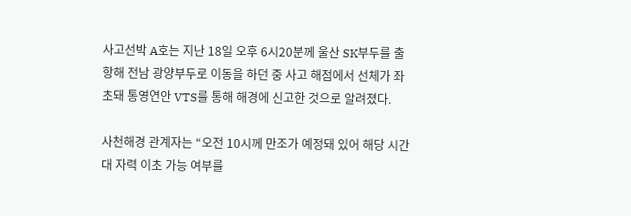사고선박 A호는 지난 18일 오후 6시20분께 울산 SK부두를 출항해 전남 광양부두로 이동을 하던 중 사고 해점에서 선체가 좌초돼 통영연안 VTS를 통해 해경에 신고한 것으로 알려졌다.

사천해경 관계자는 “오전 10시께 만조가 예정돼 있어 해당 시간대 자력 이초 가능 여부를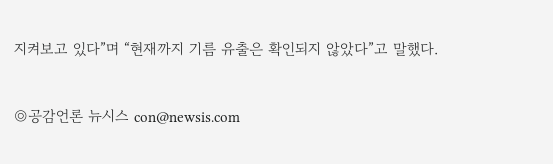지켜보고 있다”며 “현재까지 기름 유출은 확인되지 않았다”고 말했다.


◎공감언론 뉴시스 con@newsis.com